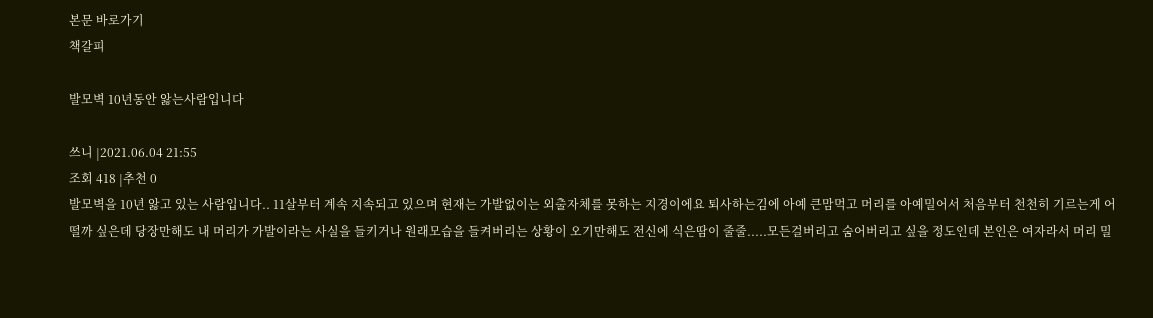본문 바로가기
책갈피

발모벽 10년동안 앓는사람입니다

쓰니 |2021.06.04 21:55
조회 418 |추천 0
발모벽을 10년 앓고 있는 사람입니다.. 11살부터 계속 지속되고 있으며 현재는 가발없이는 외출자체를 못하는 지경이에요 퇴사하는김에 아예 큰맘먹고 머리를 아예밀어서 처음부터 천천히 기르는게 어떨까 싶은데 당장만해도 내 머리가 가발이라는 사실을 들키거나 원래모습을 들켜버리는 상황이 오기만해도 전신에 식은땀이 줄줄.....모든걸버리고 숨어버리고 싶을 정도인데 본인은 여자라서 머리 밀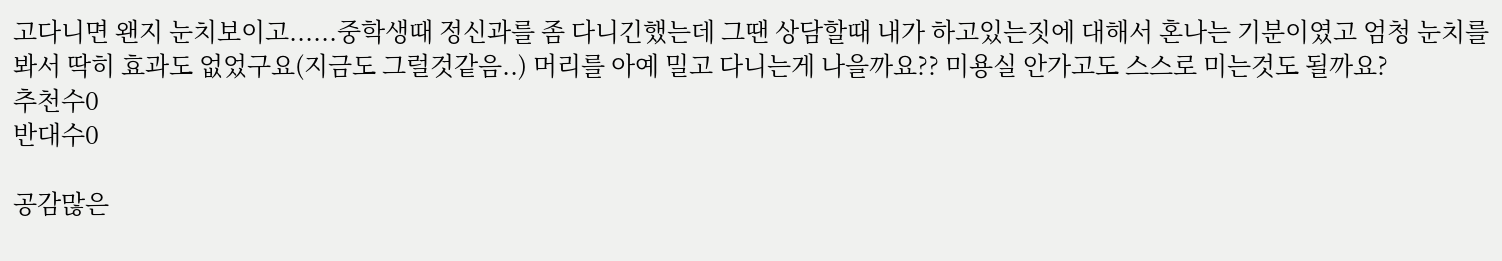고다니면 왠지 눈치보이고......중학생때 정신과를 좀 다니긴했는데 그땐 상담할때 내가 하고있는짓에 대해서 혼나는 기분이였고 엄청 눈치를 봐서 딱히 효과도 없었구요(지금도 그럴것같음..) 머리를 아예 밀고 다니는게 나을까요?? 미용실 안가고도 스스로 미는것도 될까요?
추천수0
반대수0

공감많은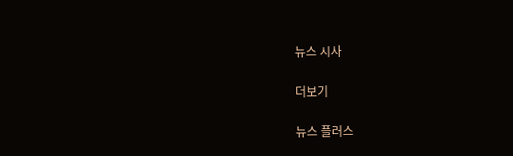뉴스 시사

더보기

뉴스 플러스